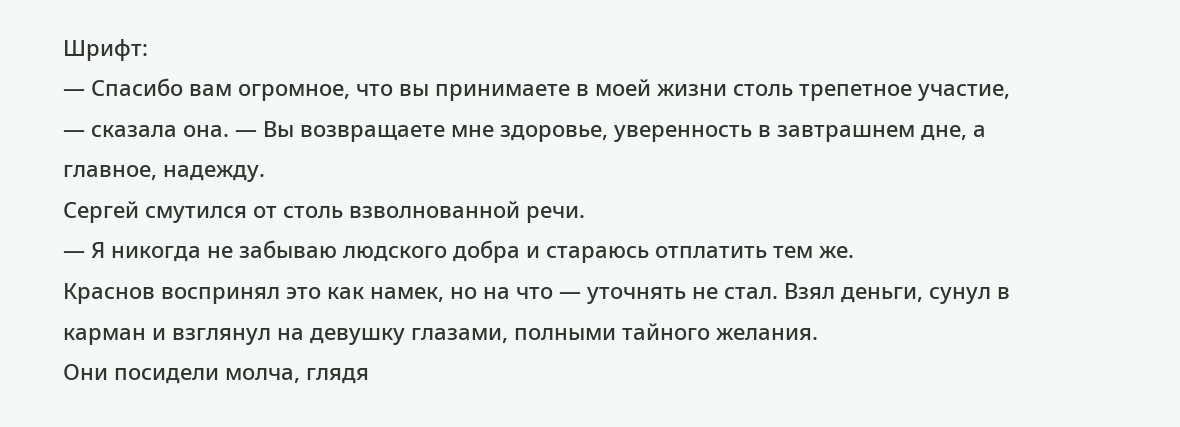Шрифт:
— Спасибо вам огромное, что вы принимаете в моей жизни столь трепетное участие, — сказала она. — Вы возвращаете мне здоровье, уверенность в завтрашнем дне, а главное, надежду.
Сергей смутился от столь взволнованной речи.
— Я никогда не забываю людского добра и стараюсь отплатить тем же.
Краснов воспринял это как намек, но на что — уточнять не стал. Взял деньги, сунул в карман и взглянул на девушку глазами, полными тайного желания.
Они посидели молча, глядя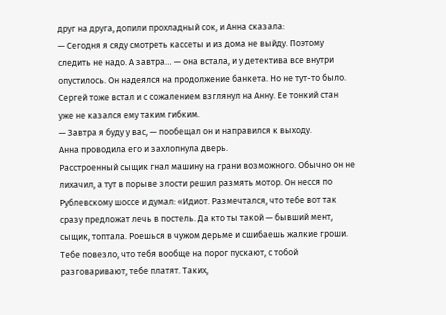друг на друга, допили прохладный сок, и Анна сказала:
— Сегодня я сяду смотреть кассеты и из дома не выйду. Поэтому следить не надо. А завтра… — она встала, и у детектива все внутри опустилось. Он надеялся на продолжение банкета. Но не тут-то было.
Сергей тоже встал и с сожалением взглянул на Анну. Ее тонкий стан уже не казался ему таким гибким.
— Завтра я буду у вас, — пообещал он и направился к выходу.
Анна проводила его и захлопнула дверь.
Расстроенный сыщик гнал машину на грани возможного. Обычно он не лихачил, а тут в порыве злости решил размять мотор. Он несся по Рублевскому шоссе и думал: «Идиот. Размечтался, что тебе вот так сразу предложат лечь в постель. Да кто ты такой — бывший мент, сыщик, топтала. Роешься в чужом дерьме и сшибаешь жалкие гроши. Тебе повезло, что тебя вообще на порог пускают, с тобой разговаривают, тебе платят. Таких,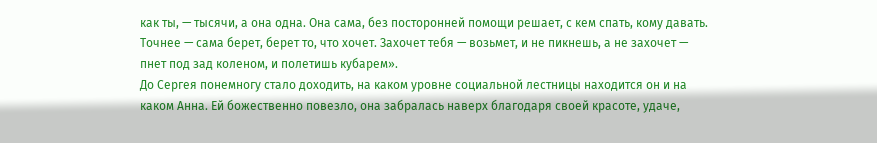как ты, — тысячи, а она одна. Она сама, без посторонней помощи решает, с кем спать, кому давать. Точнее — сама берет, берет то, что хочет. Захочет тебя — возьмет, и не пикнешь, а не захочет — пнет под зад коленом, и полетишь кубарем».
До Сергея понемногу стало доходить, на каком уровне социальной лестницы находится он и на каком Анна. Ей божественно повезло, она забралась наверх благодаря своей красоте, удаче,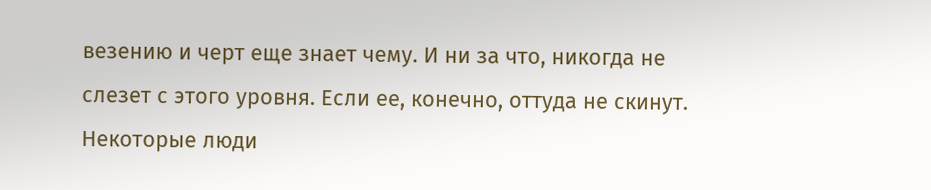везению и черт еще знает чему. И ни за что, никогда не слезет с этого уровня. Если ее, конечно, оттуда не скинут.
Некоторые люди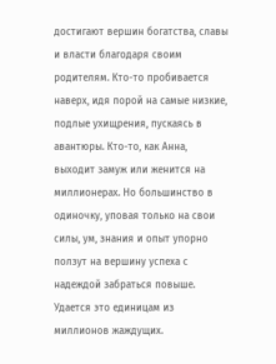достигают вершин богатства, славы и власти благодаря своим родителям. Кто-то пробивается наверх, идя порой на самые низкие, подлые ухищрения, пускаясь в авантюры. Кто-то, как Анна, выходит замуж или женится на миллионерах. Но большинство в одиночку, уповая только на свои силы, ум, знания и опыт упорно ползут на вершину успеха с надеждой забраться повыше. Удается это единицам из миллионов жаждущих.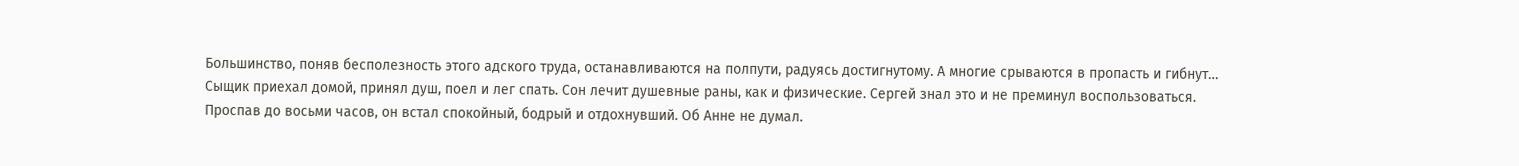Большинство, поняв бесполезность этого адского труда, останавливаются на полпути, радуясь достигнутому. А многие срываются в пропасть и гибнут…
Сыщик приехал домой, принял душ, поел и лег спать. Сон лечит душевные раны, как и физические. Сергей знал это и не преминул воспользоваться. Проспав до восьми часов, он встал спокойный, бодрый и отдохнувший. Об Анне не думал.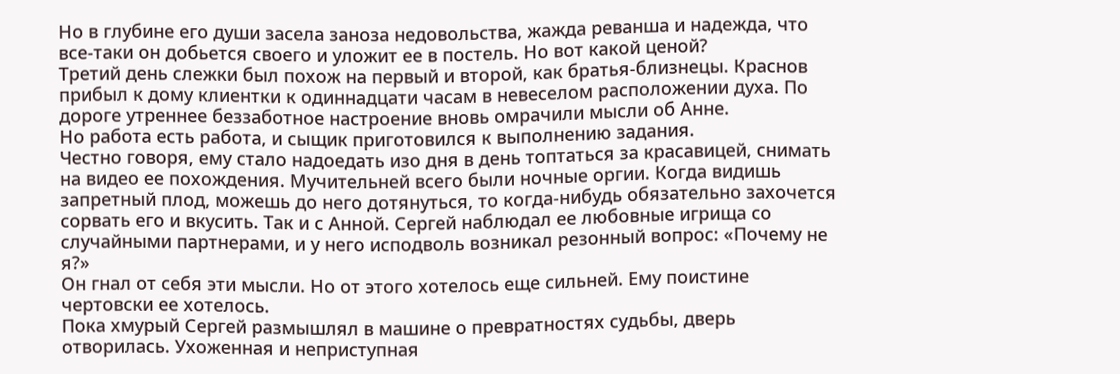Но в глубине его души засела заноза недовольства, жажда реванша и надежда, что все-таки он добьется своего и уложит ее в постель. Но вот какой ценой?
Третий день слежки был похож на первый и второй, как братья-близнецы. Краснов прибыл к дому клиентки к одиннадцати часам в невеселом расположении духа. По дороге утреннее беззаботное настроение вновь омрачили мысли об Анне.
Но работа есть работа, и сыщик приготовился к выполнению задания.
Честно говоря, ему стало надоедать изо дня в день топтаться за красавицей, снимать на видео ее похождения. Мучительней всего были ночные оргии. Когда видишь запретный плод, можешь до него дотянуться, то когда-нибудь обязательно захочется сорвать его и вкусить. Так и с Анной. Сергей наблюдал ее любовные игрища со случайными партнерами, и у него исподволь возникал резонный вопрос: «Почему не я?»
Он гнал от себя эти мысли. Но от этого хотелось еще сильней. Ему поистине чертовски ее хотелось.
Пока хмурый Сергей размышлял в машине о превратностях судьбы, дверь отворилась. Ухоженная и неприступная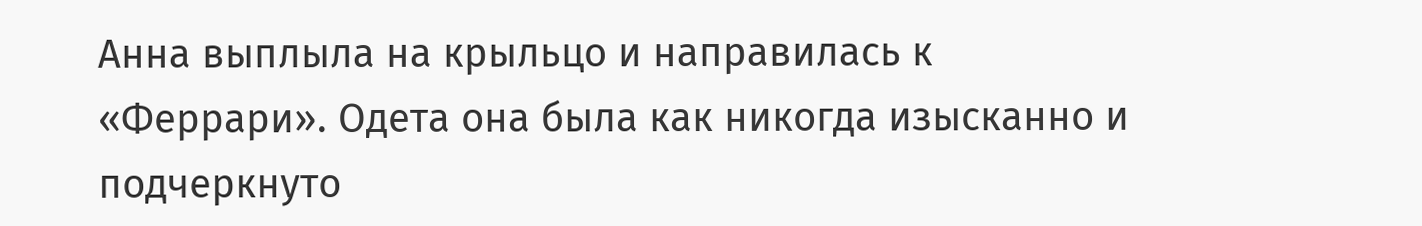Анна выплыла на крыльцо и направилась к «Феррари». Одета она была как никогда изысканно и подчеркнуто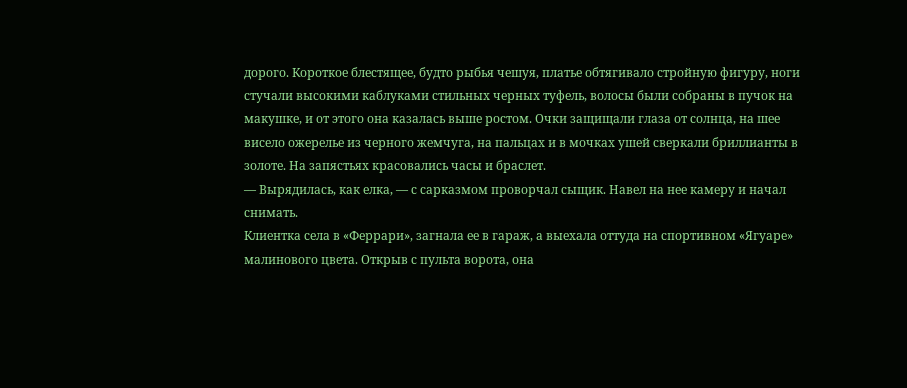дорого. Короткое блестящее, будто рыбья чешуя, платье обтягивало стройную фигуру, ноги стучали высокими каблуками стильных черных туфель, волосы были собраны в пучок на макушке, и от этого она казалась выше ростом. Очки защищали глаза от солнца, на шее висело ожерелье из черного жемчуга, на пальцах и в мочках ушей сверкали бриллианты в золоте. На запястьях красовались часы и браслет.
— Вырядилась, как елка, — с сарказмом проворчал сыщик. Навел на нее камеру и начал снимать.
Клиентка села в «Феррари», загнала ее в гараж, а выехала оттуда на спортивном «Ягуаре» малинового цвета. Открыв с пульта ворота, она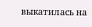выкатилась на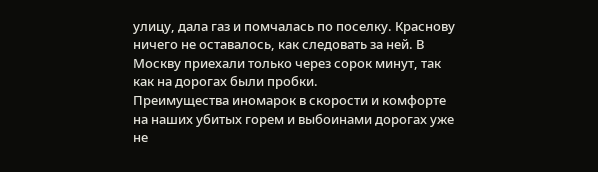улицу, дала газ и помчалась по поселку. Краснову ничего не оставалось, как следовать за ней. В Москву приехали только через сорок минут, так как на дорогах были пробки.
Преимущества иномарок в скорости и комфорте на наших убитых горем и выбоинами дорогах уже не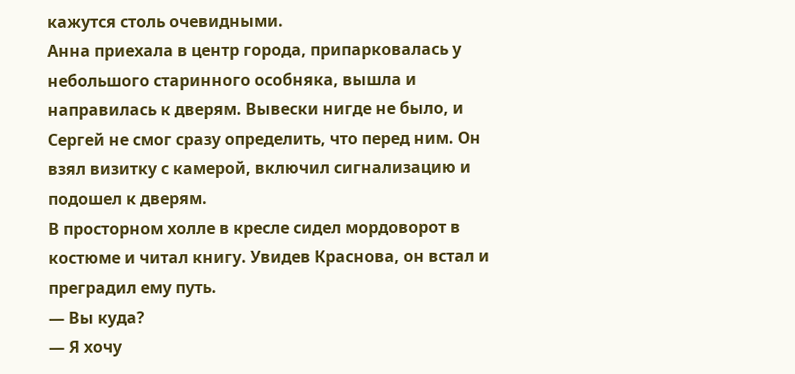кажутся столь очевидными.
Анна приехала в центр города, припарковалась у небольшого старинного особняка, вышла и направилась к дверям. Вывески нигде не было, и Сергей не смог сразу определить, что перед ним. Он взял визитку с камерой, включил сигнализацию и подошел к дверям.
В просторном холле в кресле сидел мордоворот в костюме и читал книгу. Увидев Краснова, он встал и преградил ему путь.
— Вы куда?
— Я хочу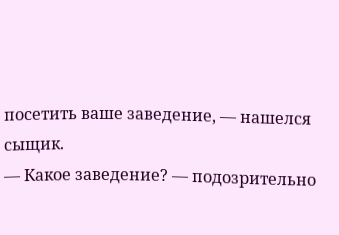посетить ваше заведение, — нашелся сыщик.
— Какое заведение? — подозрительно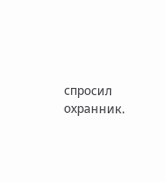спросил охранник.